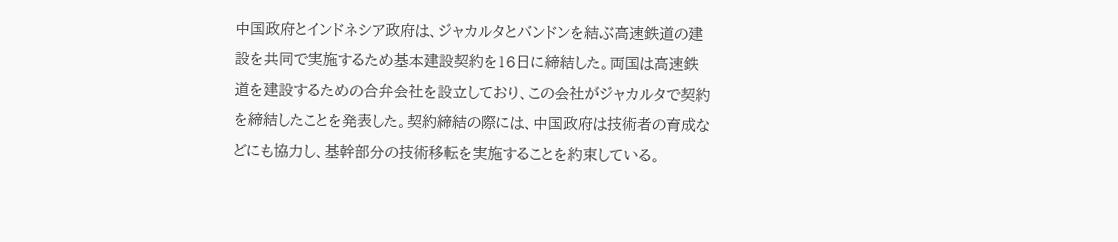中国政府とインドネシア政府は、ジャカルタとバンドンを結ぶ高速鉄道の建設を共同で実施するため基本建設契約を16日に締結した。両国は高速鉄道を建設するための合弁会社を設立しており、この会社がジャカルタで契約を締結したことを発表した。契約締結の際には、中国政府は技術者の育成などにも協力し、基幹部分の技術移転を実施することを約束している。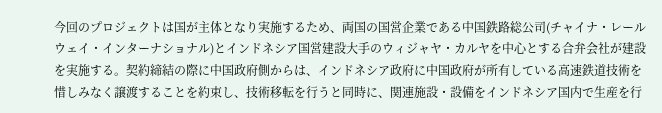今回のプロジェクトは国が主体となり実施するため、両国の国営企業である中国鉄路総公司(チャイナ・レールウェイ・インターナショナル)とインドネシア国営建設大手のウィジャヤ・カルヤを中心とする合弁会社が建設を実施する。契約締結の際に中国政府側からは、インドネシア政府に中国政府が所有している高速鉄道技術を惜しみなく譲渡することを約束し、技術移転を行うと同時に、関連施設・設備をインドネシア国内で生産を行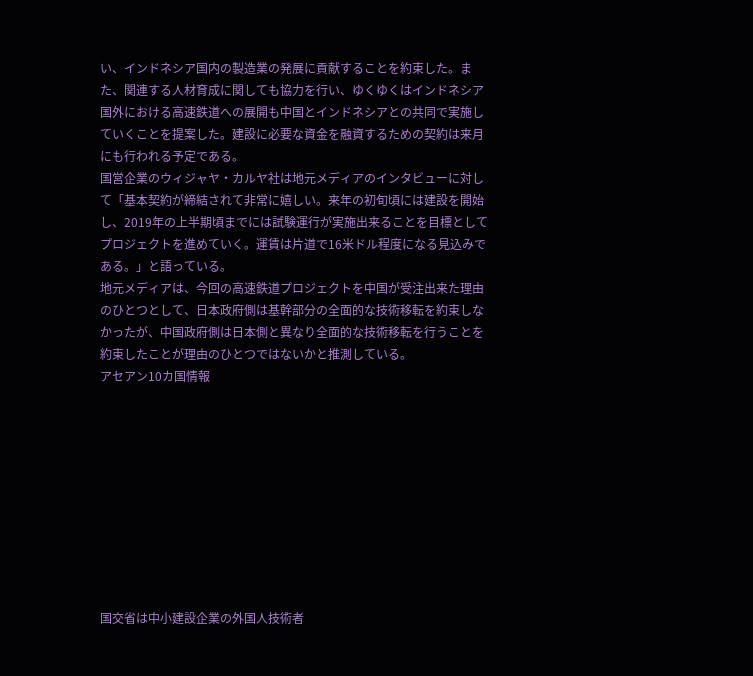い、インドネシア国内の製造業の発展に貢献することを約束した。また、関連する人材育成に関しても協力を行い、ゆくゆくはインドネシア国外における高速鉄道への展開も中国とインドネシアとの共同で実施していくことを提案した。建設に必要な資金を融資するための契約は来月にも行われる予定である。
国営企業のウィジャヤ・カルヤ社は地元メディアのインタビューに対して「基本契約が締結されて非常に嬉しい。来年の初旬頃には建設を開始し、2019年の上半期頃までには試験運行が実施出来ることを目標としてプロジェクトを進めていく。運賃は片道で16米ドル程度になる見込みである。」と語っている。
地元メディアは、今回の高速鉄道プロジェクトを中国が受注出来た理由のひとつとして、日本政府側は基幹部分の全面的な技術移転を約束しなかったが、中国政府側は日本側と異なり全面的な技術移転を行うことを約束したことが理由のひとつではないかと推測している。
アセアン10カ国情報










国交省は中小建設企業の外国人技術者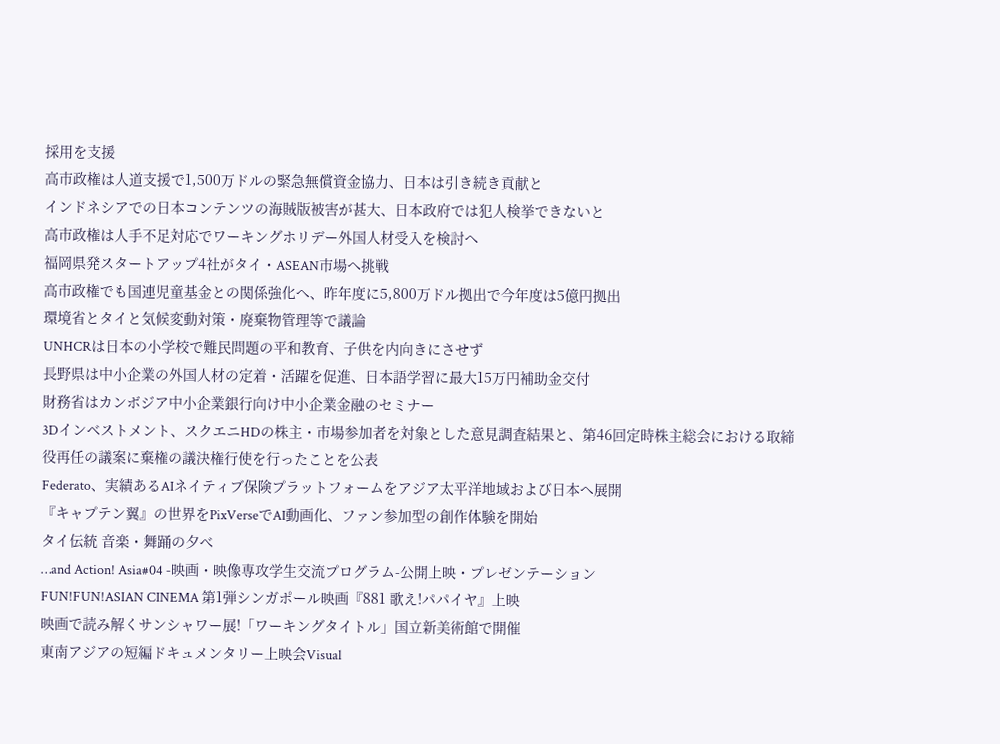採用を支援
高市政権は人道支援で1,500万ドルの緊急無償資金協力、日本は引き続き貢献と
インドネシアでの日本コンテンツの海賊版被害が甚大、日本政府では犯人検挙できないと
高市政権は人手不足対応でワーキングホリデー外国人材受入を検討へ
福岡県発スタートアップ4社がタイ・ASEAN市場へ挑戦
高市政権でも国連児童基金との関係強化へ、昨年度に5,800万ドル拠出で今年度は5億円拠出
環境省とタイと気候変動対策・廃棄物管理等で議論
UNHCRは日本の小学校で難民問題の平和教育、子供を内向きにさせず
長野県は中小企業の外国人材の定着・活躍を促進、日本語学習に最大15万円補助金交付
財務省はカンボジア中小企業銀行向け中小企業金融のセミナー
3Dインベストメント、スクエニHDの株主・市場参加者を対象とした意見調査結果と、第46回定時株主総会における取締役再任の議案に棄権の議決権行使を行ったことを公表
Federato、実績あるAIネイティブ保険プラットフォームをアジア太平洋地域および日本へ展開
『キャプテン翼』の世界をPixVerseでAI動画化、ファン参加型の創作体験を開始
タイ伝統 音楽・舞踊の夕べ
…and Action! Asia#04 -映画・映像専攻学生交流プログラム-公開上映・プレゼンテーション
FUN!FUN!ASIAN CINEMA 第1弾シンガポール映画『881 歌え!パパイヤ』上映
映画で読み解くサンシャワー展!「ワーキングタイトル」国立新美術館で開催
東南アジアの短編ドキュメンタリー上映会Visual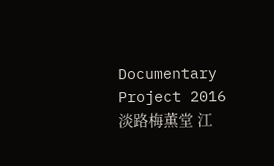Documentary Project 2016
淡路梅薫堂 江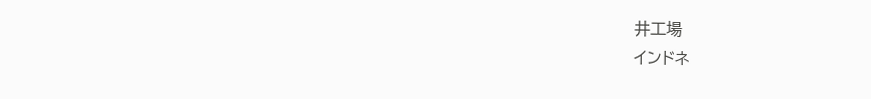井工場
インドネ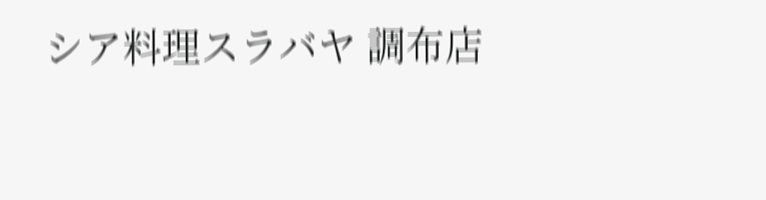シア料理スラバヤ 調布店